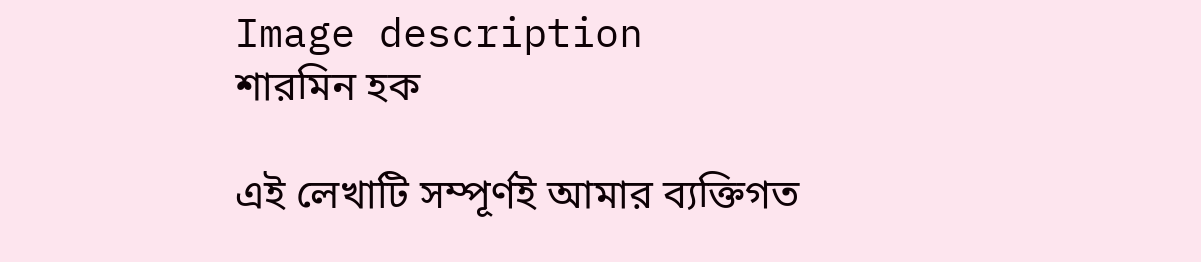Image description
শারমিন হক

এই লেখাটি সম্পূর্ণই আমার ব্যক্তিগত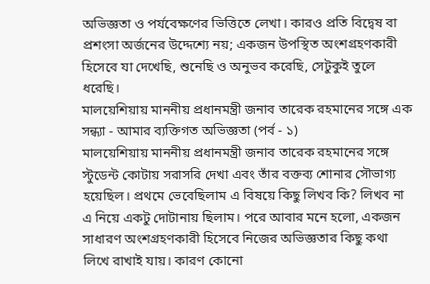অভিজ্ঞতা ও পর্যবেক্ষণের ভিত্তিতে লেখা। কারও প্রতি বিদ্বেষ বা প্রশংসা অর্জনের উদ্দেশ্যে নয়; একজন উপস্থিত অংশগ্রহণকারী হিসেবে যা দেখেছি, শুনেছি ও অনুভব করেছি, সেটুকুই তুলে ধরেছি।
মালয়েশিয়ায় মাননীয় প্রধানমন্ত্রী জনাব তারেক রহমানের সঙ্গে এক সন্ধ্যা - আমার ব্যক্তিগত অভিজ্ঞতা (পর্ব - ১)
মালয়েশিয়ায় মাননীয় প্রধানমন্ত্রী জনাব তারেক রহমানের সঙ্গে স্টুডেন্ট কোটায় সরাসরি দেখা এবং তাঁর বক্তব্য শোনার সৌভাগ্য হয়েছিল। প্রথমে ভেবেছিলাম এ বিষয়ে কিছু লিখব কি? লিখব না এ নিয়ে একটু দোটানায় ছিলাম। পরে আবার মনে হলো, একজন সাধারণ অংশগ্রহণকারী হিসেবে নিজের অভিজ্ঞতার কিছু কথা লিখে রাখাই যায়। কারণ কোনো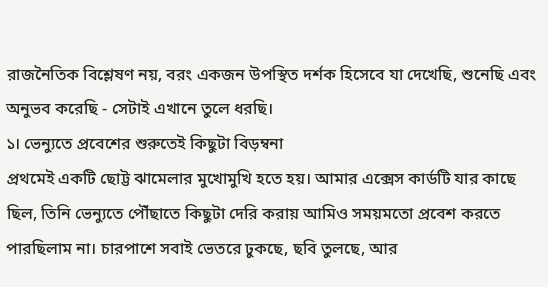রাজনৈতিক বিশ্লেষণ নয়, বরং একজন উপস্থিত দর্শক হিসেবে যা দেখেছি, শুনেছি এবং অনুভব করেছি - সেটাই এখানে তুলে ধরছি।
১। ভেন্যুতে প্রবেশের শুরুতেই কিছুটা বিড়ম্বনা
প্রথমেই একটি ছোট্ট ঝামেলার মুখোমুখি হতে হয়। আমার এক্সেস কার্ডটি যার কাছে ছিল, তিনি ভেন্যুতে পৌঁছাতে কিছুটা দেরি করায় আমিও সময়মতো প্রবেশ করতে পারছিলাম না। চারপাশে সবাই ভেতরে ঢুকছে, ছবি তুলছে, আর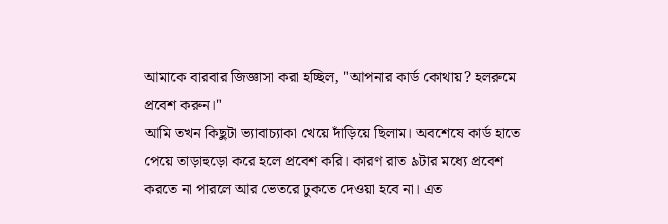আমাকে বারবার জিজ্ঞাসা করা হচ্ছিল, "আপনার কার্ড কোথায়? হলরুমে প্রবেশ করুন।"
আমি তখন কিছুটা ভ্যাবাচ্যাকা খেয়ে দাঁড়িয়ে ছিলাম। অবশেষে কার্ড হাতে পেয়ে তাড়াহুড়ো করে হলে প্রবেশ করি। কারণ রাত ৯টার মধ্যে প্রবেশ করতে না পারলে আর ভেতরে ঢুকতে দেওয়া হবে না। এত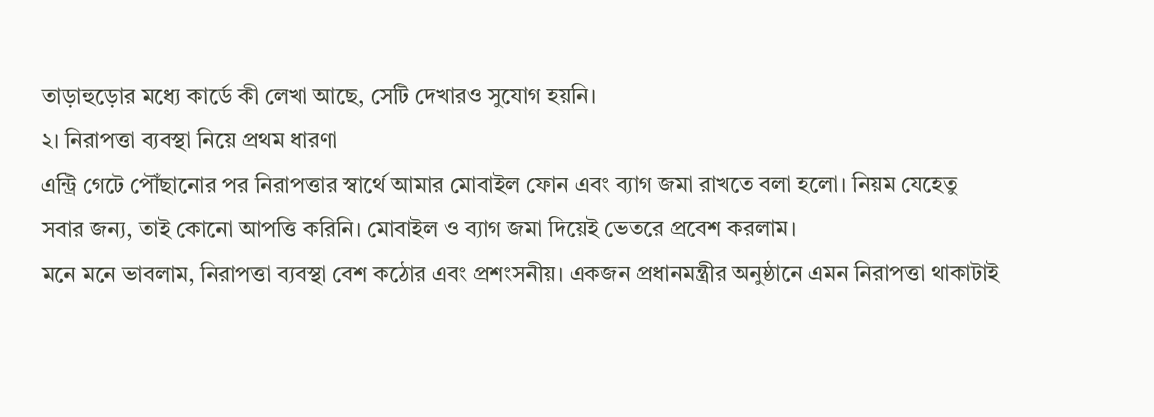তাড়াহুড়োর মধ্যে কার্ডে কী লেখা আছে, সেটি দেখারও সুযোগ হয়নি।
২। নিরাপত্তা ব্যবস্থা নিয়ে প্রথম ধারণা
এন্ট্রি গেটে পৌঁছানোর পর নিরাপত্তার স্বার্থে আমার মোবাইল ফোন এবং ব্যাগ জমা রাখতে বলা হলো। নিয়ম যেহেতু সবার জন্য, তাই কোনো আপত্তি করিনি। মোবাইল ও ব্যাগ জমা দিয়েই ভেতরে প্রবেশ করলাম।
মনে মনে ভাবলাম, নিরাপত্তা ব্যবস্থা বেশ কঠোর এবং প্রশংসনীয়। একজন প্রধানমন্ত্রীর অনুষ্ঠানে এমন নিরাপত্তা থাকাটাই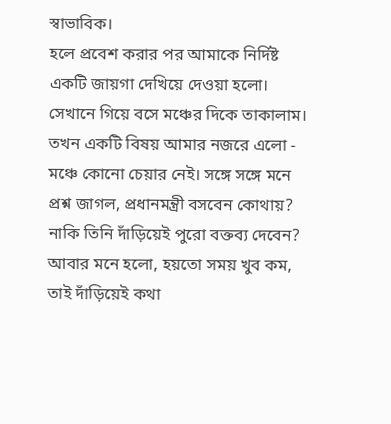স্বাভাবিক।
হলে প্রবেশ করার পর আমাকে নির্দিষ্ট একটি জায়গা দেখিয়ে দেওয়া হলো। সেখানে গিয়ে বসে মঞ্চের দিকে তাকালাম। তখন একটি বিষয় আমার নজরে এলো - মঞ্চে কোনো চেয়ার নেই। সঙ্গে সঙ্গে মনে প্রশ্ন জাগল, প্রধানমন্ত্রী বসবেন কোথায়? নাকি তিনি দাঁড়িয়েই পুরো বক্তব্য দেবেন? আবার মনে হলো, হয়তো সময় খুব কম, তাই দাঁড়িয়েই কথা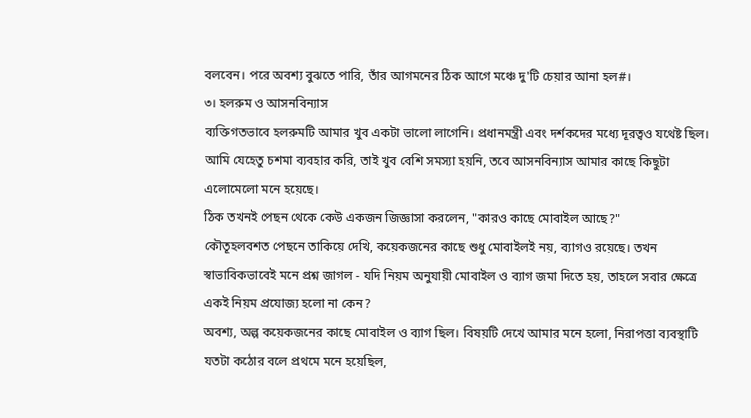বলবেন। পরে অবশ্য বুঝতে পারি, তাঁর আগমনের ঠিক আগে মঞ্চে দু'টি চেয়ার আনা হল#।
৩। হলরুম ও আসনবিন্যাস
ব্যক্তিগতভাবে হলরুমটি আমার খুব একটা ভালো লাগেনি। প্রধানমন্ত্রী এবং দর্শকদের মধ্যে দূরত্বও যথেষ্ট ছিল। আমি যেহেতু চশমা ব্যবহার করি, তাই খুব বেশি সমস্যা হয়নি, তবে আসনবিন্যাস আমার কাছে কিছুটা এলোমেলো মনে হয়েছে।
ঠিক তখনই পেছন থেকে কেউ একজন জিজ্ঞাসা করলেন, "কারও কাছে মোবাইল আছে?"
কৌতূহলবশত পেছনে তাকিয়ে দেখি, কয়েকজনের কাছে শুধু মোবাইলই নয়, ব্যাগও রয়েছে। তখন স্বাভাবিকভাবেই মনে প্রশ্ন জাগল - যদি নিয়ম অনুযায়ী মোবাইল ও ব্যাগ জমা দিতে হয়, তাহলে সবার ক্ষেত্রে একই নিয়ম প্রযোজ্য হলো না কেন?
অবশ্য, অল্প কয়েকজনের কাছে মোবাইল ও ব্যাগ ছিল। বিষয়টি দেখে আমার মনে হলো, নিরাপত্তা ব্যবস্থাটি যতটা কঠোর বলে প্রথমে মনে হয়েছিল,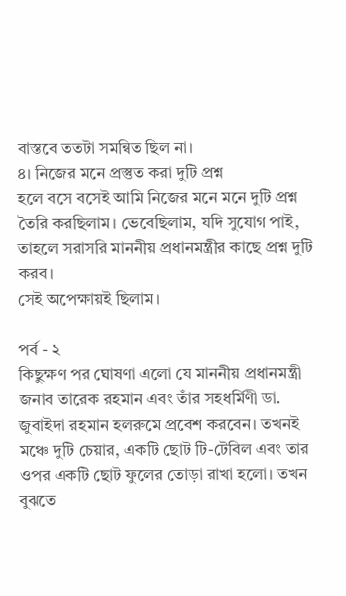বাস্তবে ততটা সমন্বিত ছিল না।
৪। নিজের মনে প্রস্তুত করা দুটি প্রশ্ন
হলে বসে বসেই আমি নিজের মনে মনে দুটি প্রশ্ন তৈরি করছিলাম। ভেবেছিলাম, যদি সুযোগ পাই, তাহলে সরাসরি মাননীয় প্রধানমন্ত্রীর কাছে প্রশ্ন দুটি করব।
সেই অপেক্ষায়ই ছিলাম।

পর্ব - ২
কিছুক্ষণ পর ঘোষণা এলো যে মাননীয় প্রধানমন্ত্রী জনাব তারেক রহমান এবং তাঁর সহধর্মিণী ডা. জুবাইদা রহমান হলরুমে প্রবেশ করবেন। তখনই মঞ্চে দুটি চেয়ার, একটি ছোট টি-টেবিল এবং তার ওপর একটি ছোট ফুলের তোড়া রাখা হলো। তখন বুঝতে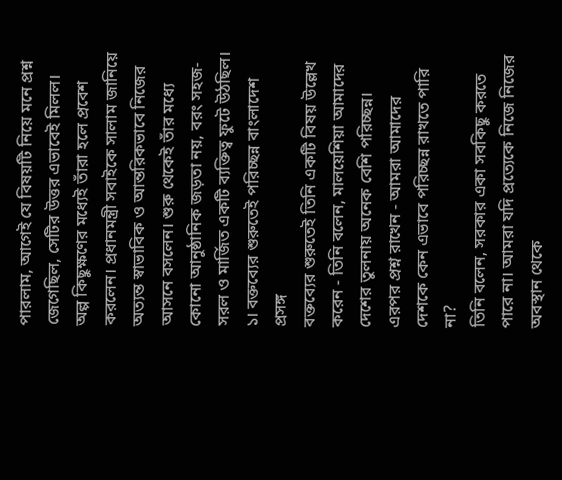পারলাম, আগেই যে বিষয়টি নিয়ে মনে প্রশ্ন জেগেছিল, সেটির উত্তর এভাবেই মিলল।
অল্প কিছুক্ষণের মধ্যেই তাঁরা হলে প্রবেশ করলেন। প্রধানমন্ত্রী সবাইকে সালাম জানিয়ে অত্যন্ত স্বাভাবিক ও আন্তরিকভাবে নিজের আসনে বসলেন। শুরু থেকেই তাঁর মধ্যে কোনো আনুষ্ঠানিক জড়তা নয়, বরং সহজ-সরল ও মার্জিত একটি ব্যক্তিত্ব ফুটে উঠছিল।
১। বক্তব্যের শুরুতেই পরিচ্ছন্ন বাংলাদেশ প্রসঙ্গ
বক্তব্যের শুরুতেই তিনি একটি বিষয় উল্লেখ করেন - তিনি বলেন, মালয়েশিয়া আমাদের দেশের তুলনায় অনেক বেশি পরিচ্ছন্ন। এরপর প্রশ্ন রাখেন - আমরা আমাদের দেশকে কেন এভাবে পরিচ্ছন্ন রাখতে পারি না?
তিনি বলেন, সরকার একা সবকিছু করতে পারে না। আমরা যদি প্রত্যেকে নিজে নিজের অবস্থান থেকে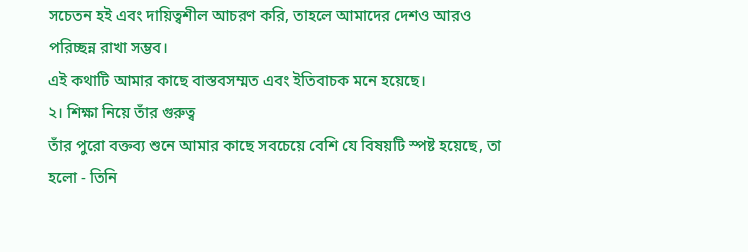সচেতন হই এবং দায়িত্বশীল আচরণ করি, তাহলে আমাদের দেশও আরও পরিচ্ছন্ন রাখা সম্ভব।
এই কথাটি আমার কাছে বাস্তবসম্মত এবং ইতিবাচক মনে হয়েছে।
২। শিক্ষা নিয়ে তাঁর গুরুত্ব
তাঁর পুরো বক্তব্য শুনে আমার কাছে সবচেয়ে বেশি যে বিষয়টি স্পষ্ট হয়েছে, তা হলো - তিনি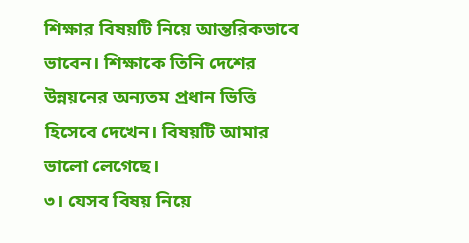শিক্ষার বিষয়টি নিয়ে আন্তরিকভাবে ভাবেন। শিক্ষাকে তিনি দেশের উন্নয়নের অন্যতম প্রধান ভিত্তি হিসেবে দেখেন। বিষয়টি আমার ভালো লেগেছে।
৩। যেসব বিষয় নিয়ে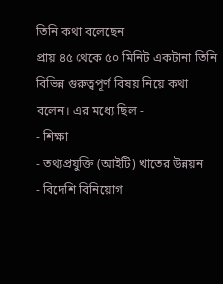তিনি কথা বলেছেন
প্রায় ৪৫ থেকে ৫০ মিনিট একটানা তিনি বিভিন্ন গুরুত্বপূর্ণ বিষয় নিয়ে কথা বলেন। এর মধ্যে ছিল -
- শিক্ষা
- তথ্যপ্রযুক্তি (আইটি) খাতের উন্নয়ন
- বিদেশি বিনিয়োগ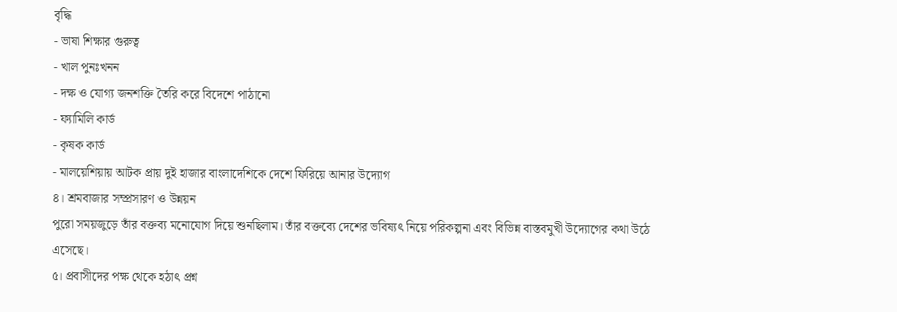বৃদ্ধি
- ভাষা শিক্ষার গুরুত্ব
- খাল পুনঃখনন
- দক্ষ ও যোগ্য জনশক্তি তৈরি করে বিদেশে পাঠানো
- ফ্যামিলি কার্ড
- কৃষক কার্ড
- মালয়েশিয়ায় আটক প্রায় দুই হাজার বাংলাদেশিকে দেশে ফিরিয়ে আনার উদ্যোগ
৪। শ্রমবাজার সম্প্রসারণ ও উন্নয়ন
পুরো সময়জুড়ে তাঁর বক্তব্য মনোযোগ দিয়ে শুনছিলাম। তাঁর বক্তব্যে দেশের ভবিষ্যৎ নিয়ে পরিকল্পনা এবং বিভিন্ন বাস্তবমুখী উদ্যোগের কথা উঠে এসেছে।
৫। প্রবাসীদের পক্ষ থেকে হঠাৎ প্রশ্ন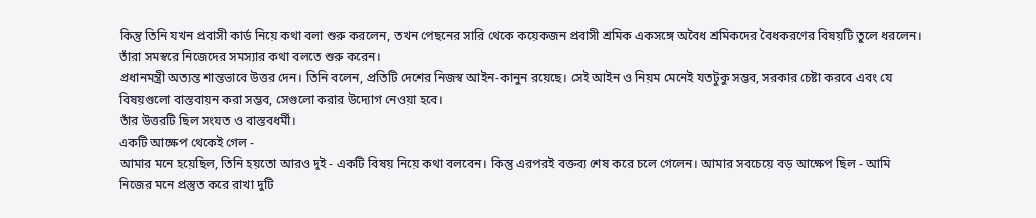কিন্তু তিনি যখন প্রবাসী কার্ড নিয়ে কথা বলা শুরু করলেন, তখন পেছনের সারি থেকে কয়েকজন প্রবাসী শ্রমিক একসঙ্গে অবৈধ শ্রমিকদের বৈধকরণের বিষয়টি তুলে ধরলেন।
তাঁরা সমস্বরে নিজেদের সমস্যার কথা বলতে শুরু করেন।
প্রধানমন্ত্রী অত্যন্ত শান্তভাবে উত্তর দেন। তিনি বলেন, প্রতিটি দেশের নিজস্ব আইন-কানুন রয়েছে। সেই আইন ও নিয়ম মেনেই যতটুকু সম্ভব, সরকার চেষ্টা করবে এবং যে বিষয়গুলো বাস্তবায়ন করা সম্ভব, সেগুলো করার উদ্যোগ নেওয়া হবে।
তাঁর উত্তরটি ছিল সংযত ও বাস্তবধর্মী।
একটি আক্ষেপ থেকেই গেল -
আমার মনে হয়েছিল, তিনি হয়তো আরও দুই - একটি বিষয় নিয়ে কথা বলবেন। কিন্তু এরপরই বক্তব্য শেষ করে চলে গেলেন। আমার সবচেয়ে বড় আক্ষেপ ছিল - আমি নিজের মনে প্রস্তুত করে রাখা দুটি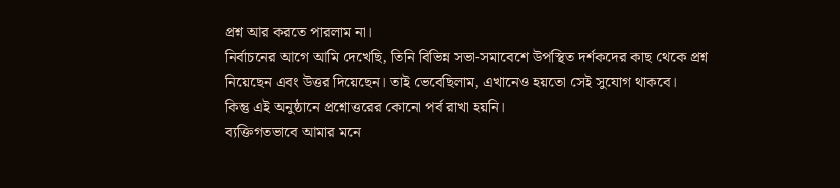প্রশ্ন আর করতে পারলাম না।
নির্বাচনের আগে আমি দেখেছি, তিনি বিভিন্ন সভা-সমাবেশে উপস্থিত দর্শকদের কাছ থেকে প্রশ্ন নিয়েছেন এবং উত্তর দিয়েছেন। তাই ভেবেছিলাম, এখানেও হয়তো সেই সুযোগ থাকবে।
কিন্তু এই অনুষ্ঠানে প্রশ্নোত্তরের কোনো পর্ব রাখা হয়নি।
ব্যক্তিগতভাবে আমার মনে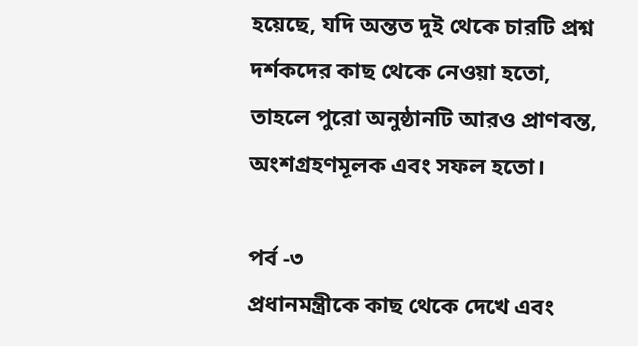হয়েছে, যদি অন্তত দুই থেকে চারটি প্রশ্ন দর্শকদের কাছ থেকে নেওয়া হতো, তাহলে পুরো অনুষ্ঠানটি আরও প্রাণবন্ত, অংশগ্রহণমূলক এবং সফল হতো।

পর্ব -৩
প্রধানমন্ত্রীকে কাছ থেকে দেখে এবং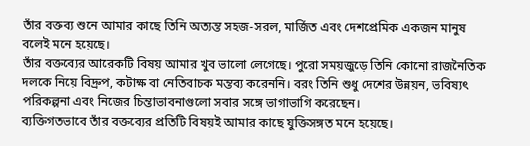তাঁর বক্তব্য শুনে আমার কাছে তিনি অত্যন্ত সহজ-সরল, মার্জিত এবং দেশপ্রেমিক একজন মানুষ বলেই মনে হয়েছে।
তাঁর বক্তব্যের আরেকটি বিষয় আমার খুব ভালো লেগেছে। পুরো সময়জুড়ে তিনি কোনো রাজনৈতিক দলকে নিয়ে বিদ্রুপ, কটাক্ষ বা নেতিবাচক মন্তব্য করেননি। বরং তিনি শুধু দেশের উন্নয়ন, ভবিষ্যৎ পরিকল্পনা এবং নিজের চিন্তাভাবনাগুলো সবার সঙ্গে ভাগাভাগি করেছেন।
ব্যক্তিগতভাবে তাঁর বক্তব্যের প্রতিটি বিষয়ই আমার কাছে যুক্তিসঙ্গত মনে হয়েছে।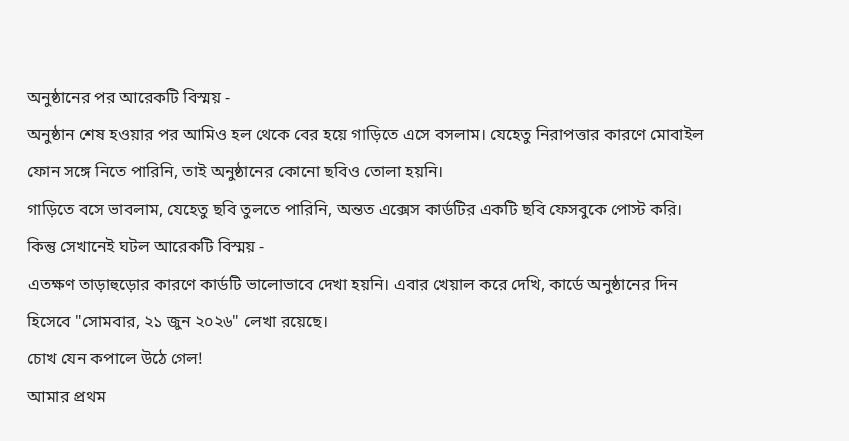অনুষ্ঠানের পর আরেকটি বিস্ময় -
অনুষ্ঠান শেষ হওয়ার পর আমিও হল থেকে বের হয়ে গাড়িতে এসে বসলাম। যেহেতু নিরাপত্তার কারণে মোবাইল ফোন সঙ্গে নিতে পারিনি, তাই অনুষ্ঠানের কোনো ছবিও তোলা হয়নি।
গাড়িতে বসে ভাবলাম, যেহেতু ছবি তুলতে পারিনি, অন্তত এক্সেস কার্ডটির একটি ছবি ফেসবুকে পোস্ট করি।
কিন্তু সেখানেই ঘটল আরেকটি বিস্ময় -
এতক্ষণ তাড়াহুড়োর কারণে কার্ডটি ভালোভাবে দেখা হয়নি। এবার খেয়াল করে দেখি, কার্ডে অনুষ্ঠানের দিন হিসেবে "সোমবার, ২১ জুন ২০২৬" লেখা রয়েছে।
চোখ যেন কপালে উঠে গেল!
আমার প্রথম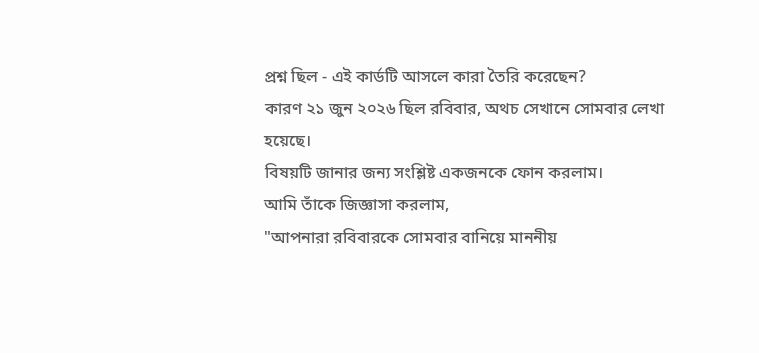প্রশ্ন ছিল - এই কার্ডটি আসলে কারা তৈরি করেছেন?
কারণ ২১ জুন ২০২৬ ছিল রবিবার, অথচ সেখানে সোমবার লেখা হয়েছে।
বিষয়টি জানার জন্য সংশ্লিষ্ট একজনকে ফোন করলাম।
আমি তাঁকে জিজ্ঞাসা করলাম,
"আপনারা রবিবারকে সোমবার বানিয়ে মাননীয়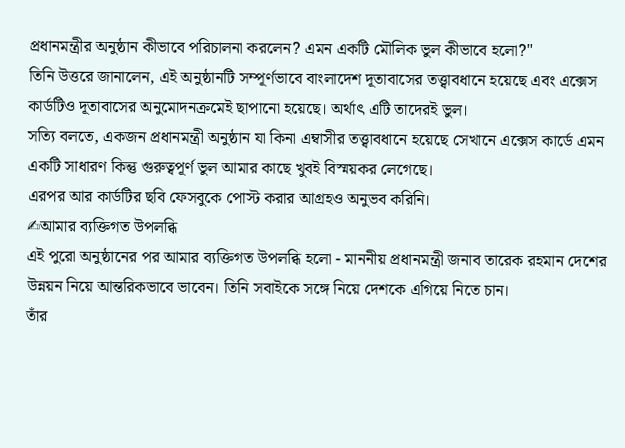প্রধানমন্ত্রীর অনুষ্ঠান কীভাবে পরিচালনা করলেন? এমন একটি মৌলিক ভুল কীভাবে হলো?"
তিনি উত্তরে জানালেন, এই অনুষ্ঠানটি সম্পূর্ণভাবে বাংলাদেশ দূতাবাসের তত্ত্বাবধানে হয়েছে এবং এক্সেস কার্ডটিও দূতাবাসের অনুমোদনক্রমেই ছাপানো হয়েছে। অর্থাৎ এটি তাদেরই ভুল।
সত্যি বলতে, একজন প্রধানমন্ত্রী অনুষ্ঠান যা কিনা এম্বাসীর তত্ত্বাবধানে হয়েছে সেখানে এক্সেস কার্ডে এমন একটি সাধারণ কিন্তু গুরুত্বপূর্ণ ভুল আমার কাছে খুবই বিস্ময়কর লেগেছে।
এরপর আর কার্ডটির ছবি ফেসবুকে পোস্ট করার আগ্রহও অনুভব করিনি।
✍আমার ব্যক্তিগত উপলব্ধি
এই পুরো অনুষ্ঠানের পর আমার ব্যক্তিগত উপলব্ধি হলো - মাননীয় প্রধানমন্ত্রী জনাব তারেক রহমান দেশের উন্নয়ন নিয়ে আন্তরিকভাবে ভাবেন। তিনি সবাইকে সঙ্গে নিয়ে দেশকে এগিয়ে নিতে চান।
তাঁর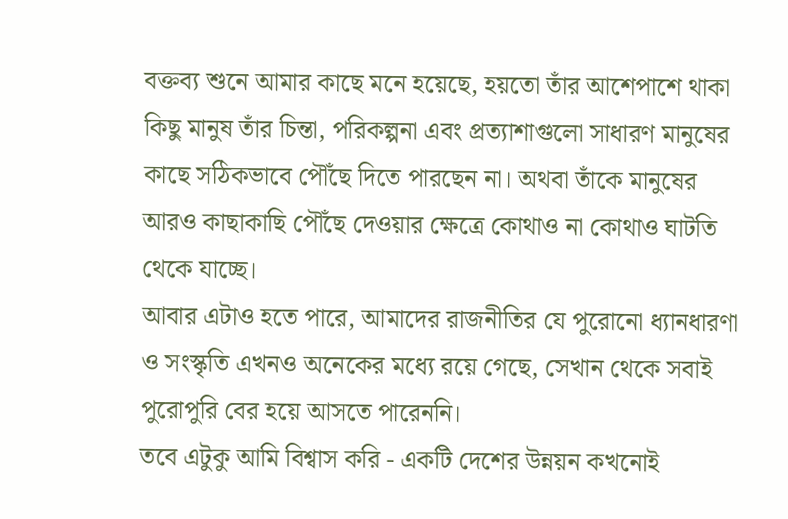বক্তব্য শুনে আমার কাছে মনে হয়েছে, হয়তো তাঁর আশেপাশে থাকা কিছু মানুষ তাঁর চিন্তা, পরিকল্পনা এবং প্রত্যাশাগুলো সাধারণ মানুষের কাছে সঠিকভাবে পৌঁছে দিতে পারছেন না। অথবা তাঁকে মানুষের আরও কাছাকাছি পৌঁছে দেওয়ার ক্ষেত্রে কোথাও না কোথাও ঘাটতি থেকে যাচ্ছে।
আবার এটাও হতে পারে, আমাদের রাজনীতির যে পুরোনো ধ্যানধারণা ও সংস্কৃতি এখনও অনেকের মধ্যে রয়ে গেছে, সেখান থেকে সবাই পুরোপুরি বের হয়ে আসতে পারেননি।
তবে এটুকু আমি বিশ্বাস করি - একটি দেশের উন্নয়ন কখনোই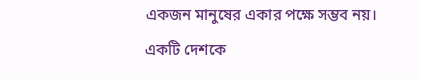একজন মানুষের একার পক্ষে সম্ভব নয়।
একটি দেশকে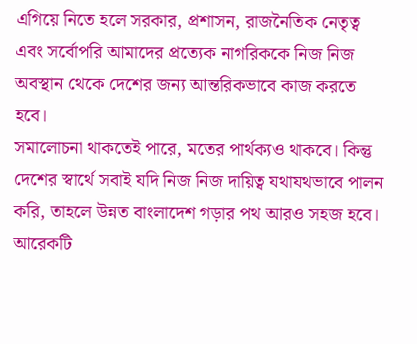এগিয়ে নিতে হলে সরকার, প্রশাসন, রাজনৈতিক নেতৃত্ব এবং সর্বোপরি আমাদের প্রত্যেক নাগরিককে নিজ নিজ অবস্থান থেকে দেশের জন্য আন্তরিকভাবে কাজ করতে হবে।
সমালোচনা থাকতেই পারে, মতের পার্থক্যও থাকবে। কিন্তু দেশের স্বার্থে সবাই যদি নিজ নিজ দায়িত্ব যথাযথভাবে পালন করি, তাহলে উন্নত বাংলাদেশ গড়ার পথ আরও সহজ হবে।
আরেকটি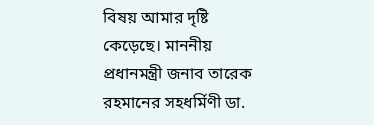বিষয় আমার দৃষ্টি কেড়েছে। মাননীয় প্রধানমন্ত্রী জনাব তারেক রহমানের সহধর্মিণী ডা.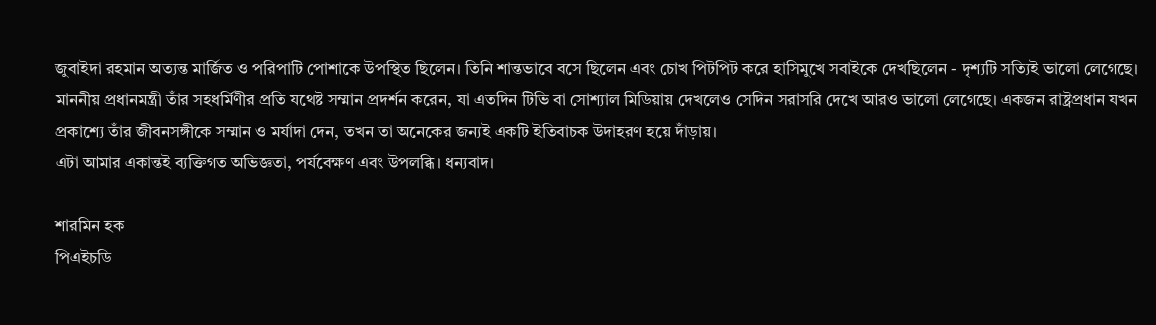জুবাইদা রহমান অত্যন্ত মার্জিত ও পরিপাটি পোশাকে উপস্থিত ছিলেন। তিনি শান্তভাবে বসে ছিলেন এবং চোখ পিটপিট করে হাসিমুখে সবাইকে দেখছিলেন - দৃশ্যটি সত্যিই ভালো লেগেছে। মাননীয় প্রধানমন্ত্রী তাঁর সহধর্মিণীর প্রতি যথেষ্ট সম্মান প্রদর্শন করেন, যা এতদিন টিভি বা সোশ্যাল মিডিয়ায় দেখলেও সেদিন সরাসরি দেখে আরও ভালো লেগেছে। একজন রাষ্ট্রপ্রধান যখন প্রকাশ্যে তাঁর জীবনসঙ্গীকে সম্মান ও মর্যাদা দেন, তখন তা অনেকের জন্যই একটি ইতিবাচক উদাহরণ হয়ে দাঁড়ায়।
এটা আমার একান্তই ব্যক্তিগত অভিজ্ঞতা, পর্যবেক্ষণ এবং উপলব্ধি। ধন্যবাদ।

শারমিন হক
পিএইচডি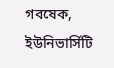গবষেক, ইউনিভার্সিটি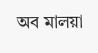অব মালয়া